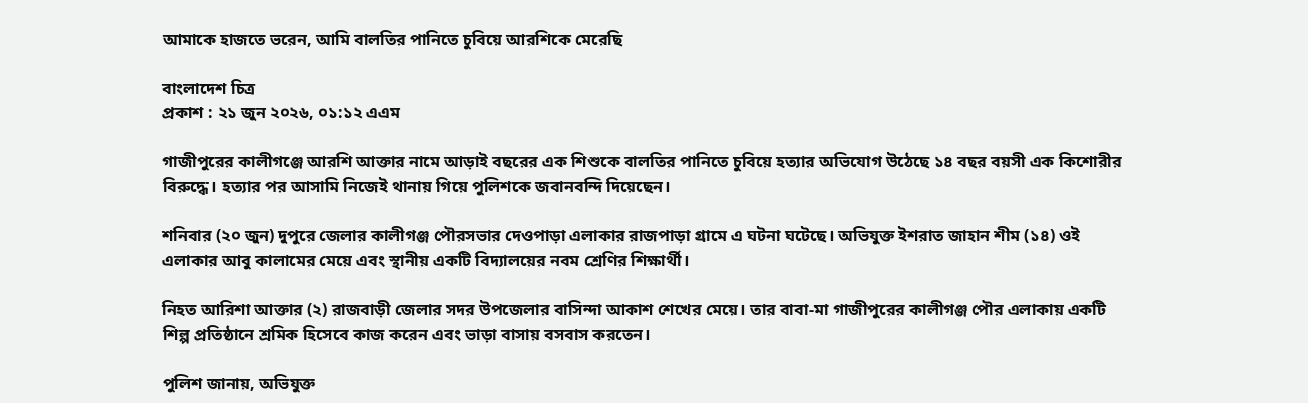আমাকে হাজতে ভরেন, আমি বালতির পানিতে চুবিয়ে আরশিকে মেরেছি

বাংলাদেশ চিত্র
প্রকাশ : ২১ জুন ২০২৬, ০১:১২ এএম

গাজীপুরের কালীগঞ্জে আরশি আক্তার নামে আড়াই বছরের এক শিশুকে বালতির পানিতে চুবিয়ে হত্যার অভিযোগ উঠেছে ১৪ বছর বয়সী এক কিশোরীর বিরুদ্ধে। হত্যার পর আসামি নিজেই থানায় গিয়ে পুলিশকে জবানবন্দি দিয়েছেন।

শনিবার (২০ জুন) দুপুরে জেলার কালীগঞ্জ পৌরসভার দেওপাড়া এলাকার রাজপাড়া গ্রামে এ ঘটনা ঘটেছে। অভিযুক্ত ইশরাত জাহান শীম (১৪) ওই এলাকার আবু কালামের মেয়ে এবং স্থানীয় একটি বিদ্যালয়ের নবম শ্রেণির শিক্ষার্থী।

নিহত আরিশা আক্তার (২) রাজবাড়ী জেলার সদর উপজেলার বাসিন্দা আকাশ শেখের মেয়ে। তার বাবা-মা গাজীপুরের কালীগঞ্জ পৌর এলাকায় একটি শিল্প প্রতিষ্ঠানে শ্রমিক হিসেবে কাজ করেন এবং ভাড়া বাসায় বসবাস করতেন।

পুলিশ জানায়, অভিযুক্ত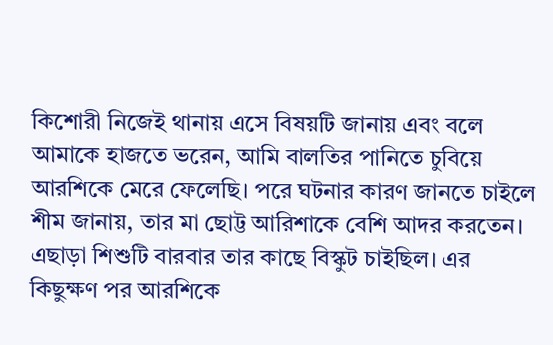কিশোরী নিজেই থানায় এসে বিষয়টি জানায় এবং বলে আমাকে হাজতে ভরেন, আমি বালতির পানিতে চুবিয়ে আরশিকে মেরে ফেলেছি। পরে ঘটনার কারণ জানতে চাইলে শীম জানায়, তার মা ছোট্ট আরিশাকে বেশি আদর করতেন। এছাড়া শিশুটি বারবার তার কাছে বিস্কুট চাইছিল। এর কিছুক্ষণ পর আরশিকে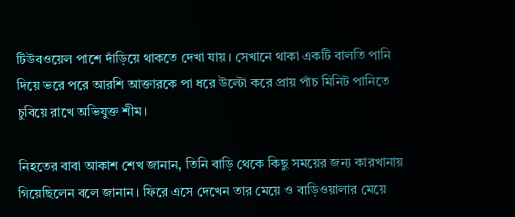টিউবওয়েল পাশে দাঁড়িয়ে থাকতে দেখা যায়। সেখানে থাকা একটি বালতি পানি দিয়ে ভরে পরে আরশি আক্তারকে পা ধরে উল্টো করে প্রায় পাঁচ মিনিট পানিতে চুবিয়ে রাখে অভিযুক্ত শীম।

নিহতের বাবা আকাশ শেখ জানান, তিনি বাড়ি থেকে কিছু সময়ের জন্য কারখানায় গিয়েছিলেন বলে জানান। ফিরে এসে দেখেন তার মেয়ে ও বাড়িওয়ালার মেয়ে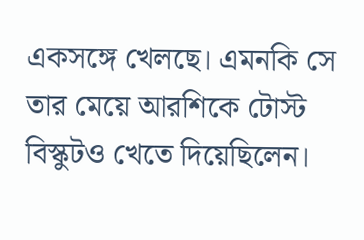একসঙ্গে খেলছে। এমনকি সে তার মেয়ে আরশিকে টোস্ট বিস্কুটও খেতে দিয়েছিলেন।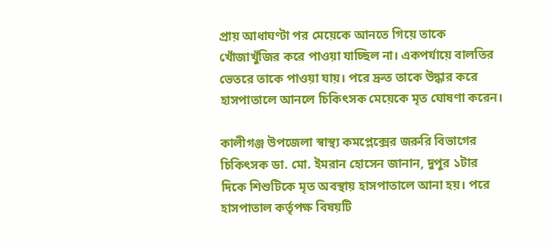প্রায় আধাঘণ্টা পর মেয়েকে আনতে গিয়ে তাকে খোঁজাখুঁজির করে পাওয়া যাচ্ছিল না। একপর্যায়ে বালতির ভেতরে তাকে পাওয়া যায়। পরে দ্রুত তাকে উদ্ধার করে হাসপাতালে আনলে চিকিৎসক মেয়েকে মৃত ঘোষণা করেন।

কালীগঞ্জ উপজেলা স্বাস্থ্য কমপ্লেক্সের জরুরি বিভাগের চিকিৎসক ডা. মো. ইমরান হোসেন জানান, দুপুর ১টার দিকে শিশুটিকে মৃত অবস্থায় হাসপাতালে আনা হয়। পরে হাসপাতাল কর্তৃপক্ষ বিষয়টি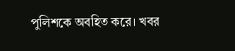পুলিশকে অবহিত করে। খবর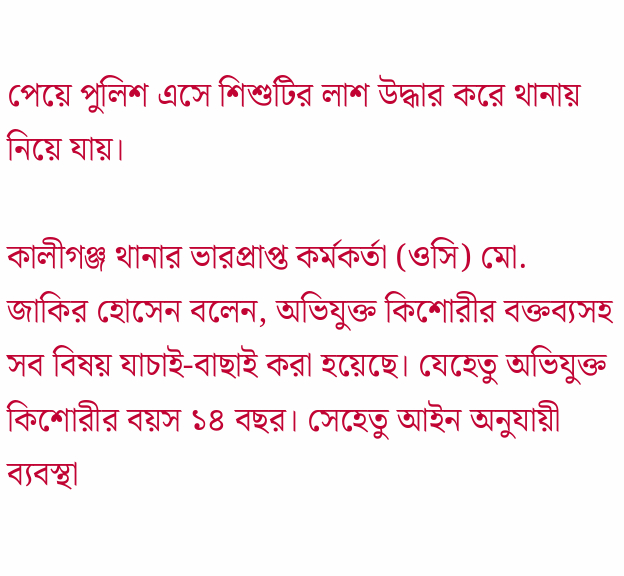পেয়ে পুলিশ এসে শিশুটির লাশ উদ্ধার করে থানায় নিয়ে যায়।

কালীগঞ্জ থানার ভারপ্রাপ্ত কর্মকর্তা (ওসি) মো. জাকির হোসেন বলেন, অভিযুক্ত কিশোরীর বক্তব্যসহ সব বিষয় যাচাই-বাছাই করা হয়েছে। যেহেতু অভিযুক্ত কিশোরীর বয়স ১৪ বছর। সেহেতু আইন অনুযায়ী ব্যবস্থা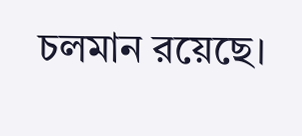চলমান রয়েছে।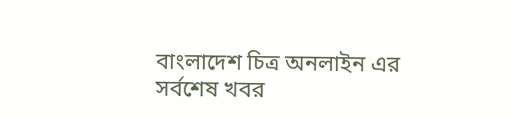বাংলাদেশ চিত্র অনলাইন এর সর্বশেষ খবর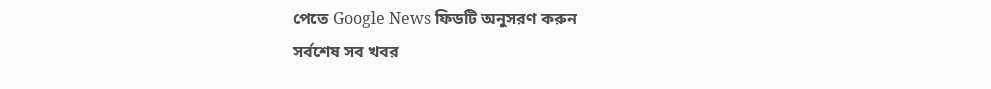পেতে Google News ফিডটি অনুসরণ করুন
সর্বশেষ সব খবর